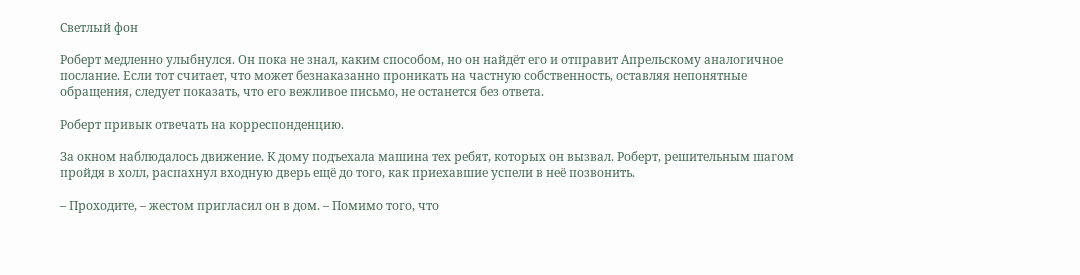Светлый фон

Роберт медленно улыбнулся. Он пока не знал, каким способом, но он найдёт его и отправит Апрельскому аналогичное послание. Если тот считает, что может безнаказанно проникать на частную собственность, оставляя непонятные обращения, следует показать, что его вежливое письмо, не останется без ответа.

Роберт привык отвечать на корреспонденцию.

За окном наблюдалось движение. К дому подъехала машина тех ребят, которых он вызвал. Роберт, решительным шагом пройдя в холл, распахнул входную дверь ещё до того, как приехавшие успели в неё позвонить.

– Проходите, – жестом пригласил он в дом. – Помимо того, что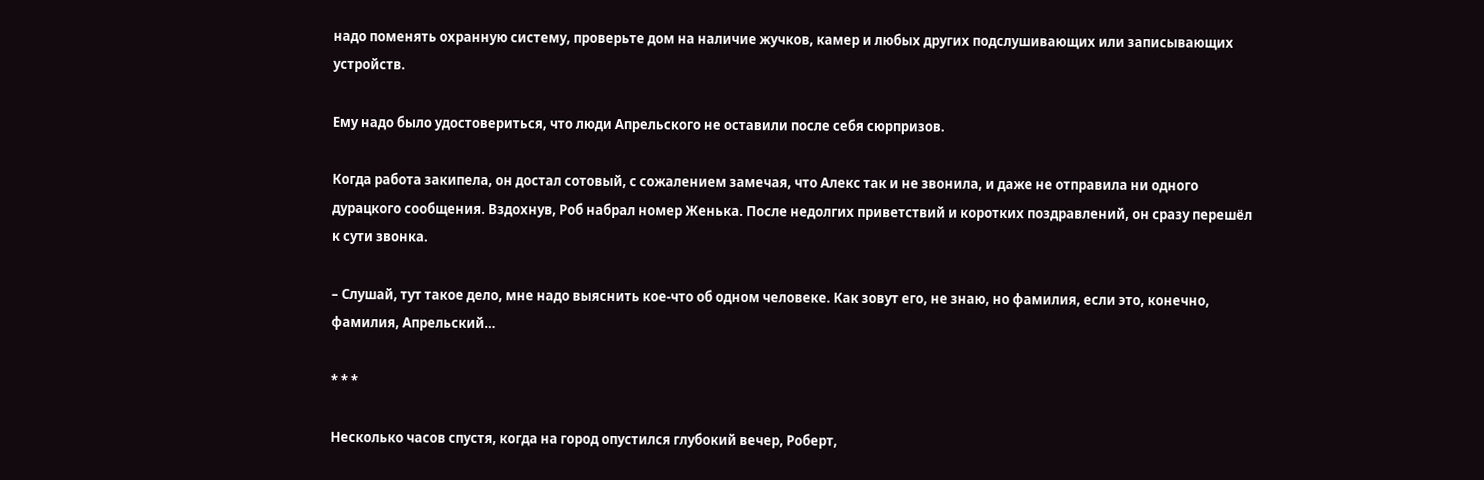надо поменять охранную систему, проверьте дом на наличие жучков, камер и любых других подслушивающих или записывающих устройств.

Ему надо было удостовериться, что люди Апрельского не оставили после себя сюрпризов.

Когда работа закипела, он достал сотовый, с сожалением замечая, что Алекс так и не звонила, и даже не отправила ни одного дурацкого сообщения. Вздохнув, Роб набрал номер Женька. После недолгих приветствий и коротких поздравлений, он сразу перешёл к сути звонка.

– Слушай, тут такое дело, мне надо выяснить кое-что об одном человеке. Как зовут его, не знаю, но фамилия, если это, конечно, фамилия, Апрельский…

* * *

Несколько часов спустя, когда на город опустился глубокий вечер, Роберт,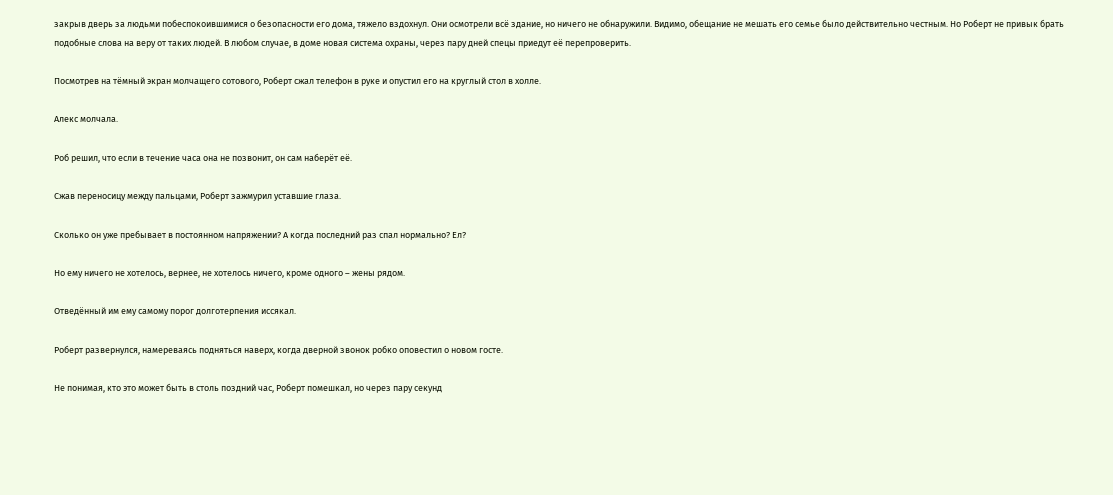закрыв дверь за людьми побеспокоившимися о безопасности его дома, тяжело вздохнул. Они осмотрели всё здание, но ничего не обнаружили. Видимо, обещание не мешать его семье было действительно честным. Но Роберт не привык брать подобные слова на веру от таких людей. В любом случае, в доме новая система охраны, через пару дней спецы приедут её перепроверить.

Посмотрев на тёмный экран молчащего сотового, Роберт сжал телефон в руке и опустил его на круглый стол в холле.

Алекс молчала.

Роб решил, что если в течение часа она не позвонит, он сам наберёт её.

Сжав переносицу между пальцами, Роберт зажмурил уставшие глаза.

Сколько он уже пребывает в постоянном напряжении? А когда последний раз спал нормально? Ел?

Но ему ничего не хотелось, вернее, не хотелось ничего, кроме одного – жены рядом.

Отведённый им ему самому порог долготерпения иссякал.

Роберт развернулся, намереваясь подняться наверх, когда дверной звонок робко оповестил о новом госте.

Не понимая, кто это может быть в столь поздний час, Роберт помешкал, но через пару секунд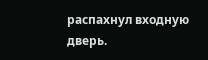распахнул входную дверь.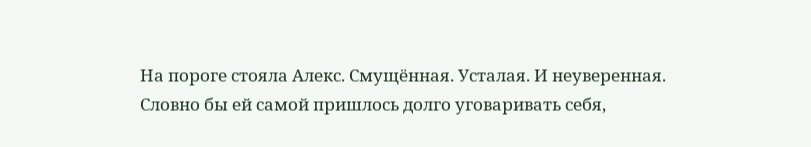На пороге стояла Алекс. Смущённая. Усталая. И неуверенная. Словно бы ей самой пришлось долго уговаривать себя,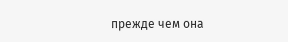прежде чем она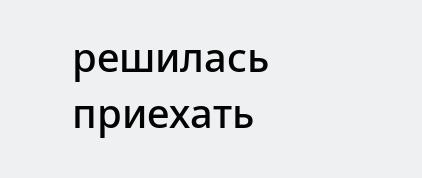решилась приехать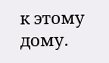к этому дому.